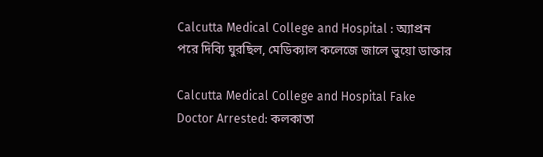Calcutta Medical College and Hospital : অ্যাপ্রন পরে দিব্যি ঘুরছিল, মেডিক্যাল কলেজে জালে ভুয়ো ডাক্তার

Calcutta Medical College and Hospital Fake Doctor Arrested: কলকাতা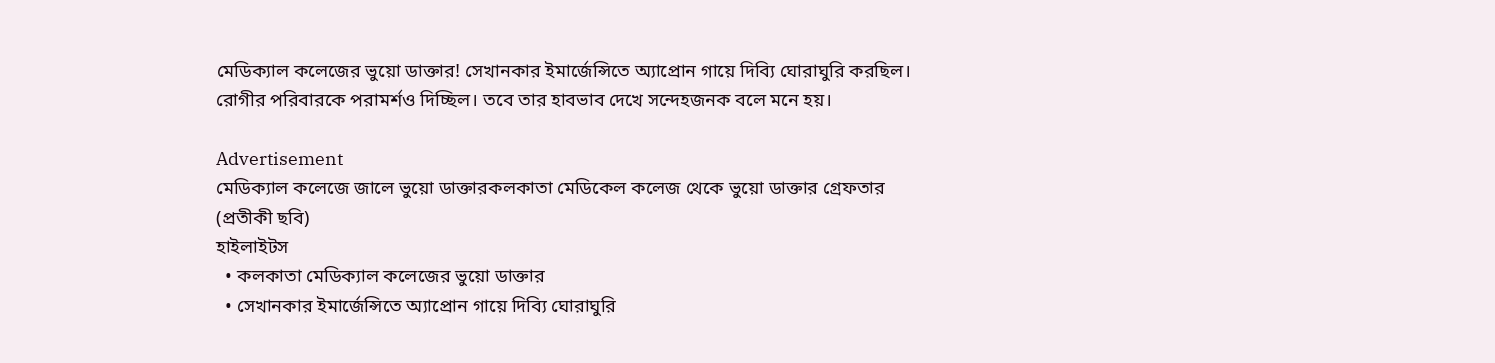মেডিক্যাল কলেজের ভুয়ো ডাক্তার! সেখানকার ইমার্জেন্সিতে অ্যাপ্রোন গায়ে দিব্যি ঘোরাঘুরি করছিল। রোগীর পরিবারকে পরামর্শও দিচ্ছিল। তবে তার হাবভাব দেখে সন্দেহজনক বলে মনে হয়।

Advertisement
মেডিক্যাল কলেজে জালে ভুয়ো ডাক্তারকলকাতা মেডিকেল কলেজ থেকে ভুয়ো ডাক্তার গ্রেফতার (প্রতীকী ছবি)
হাইলাইটস
  • কলকাতা মেডিক্যাল কলেজের ভুয়ো ডাক্তার
  • সেখানকার ইমার্জেন্সিতে অ্যাপ্রোন গায়ে দিব্যি ঘোরাঘুরি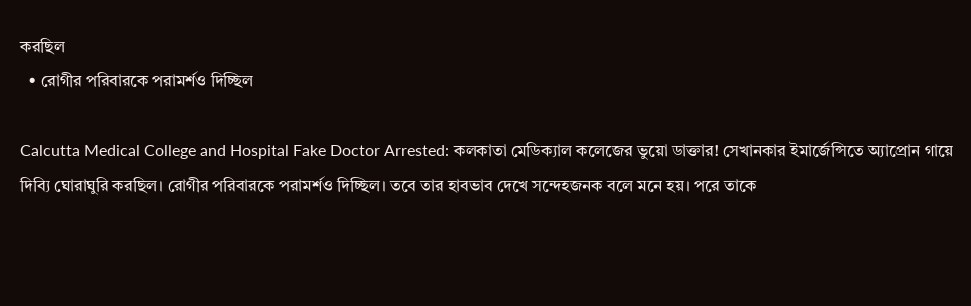করছিল
  • রোগীর পরিবারকে পরামর্শও দিচ্ছিল

Calcutta Medical College and Hospital Fake Doctor Arrested: কলকাতা মেডিক্যাল কলেজের ভুয়ো ডাক্তার! সেখানকার ইমার্জেন্সিতে অ্যাপ্রোন গায়ে দিব্যি ঘোরাঘুরি করছিল। রোগীর পরিবারকে পরামর্শও দিচ্ছিল। তবে তার হাবভাব দেখে সন্দেহজনক বলে মনে হয়। পরে তাকে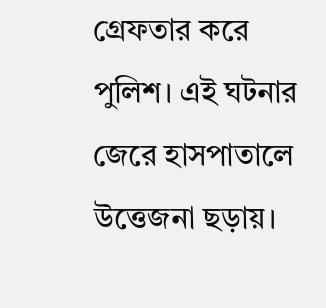গ্রেফতার করে পুলিশ। এই ঘটনার জেরে হাসপাতালে উত্তেজনা ছড়ায়।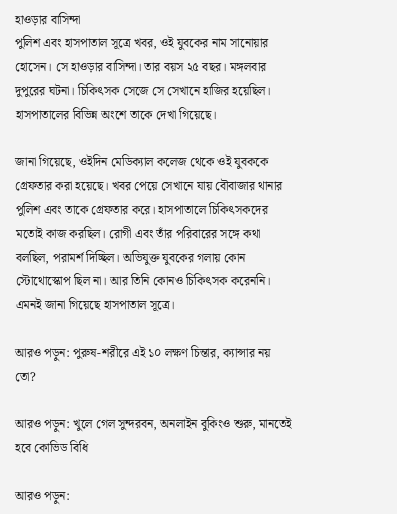হাওড়ার বাসিন্দা
পুলিশ এবং হাসপাতাল সূত্রে খবর, ওই যুবকের নাম সানোয়ার হোসেন। সে হাওড়ার বাসিন্দা। তার বয়স ২৫ বছর। মঙ্গলবার দুপুরের ঘটনা। চিকিৎসক সেজে সে সেখানে হাজির হয়েছিল। হাসপাতালের বিভিন্ন অংশে তাকে দেখা গিয়েছে।

জানা গিয়েছে, ওইদিন মেডিক্যাল কলেজ থেকে ওই যুবককে গ্রেফতার করা হয়েছে। খবর পেয়ে সেখানে যায় বৌবাজার থানার পুলিশ এবং তাকে গ্রেফতার করে। হাসপাতালে চিকিৎসকদের মতোই কাজ করছিল। রোগী এবং তাঁর পরিবারের সঙ্গে কথা বলছিল, পরামর্শ দিচ্ছিল। অভিযুক্ত যুবকের গলায় কোন স্টোথোস্কোপ ছিল না। আর তিনি কোনও চিকিৎসক করেননি। এমনই জানা গিয়েছে হাসপাতাল সূত্রে।

আরও পড়ুন: পুরুষ-শরীরে এই ১০ লক্ষণ চিন্তার, ক্যান্সার নয় তো?

আরও পড়ুন: খুলে গেল সুন্দরবন, অনলাইন বুকিংও শুরু, মানতেই হবে কোভিড বিধি

আরও পড়ুন: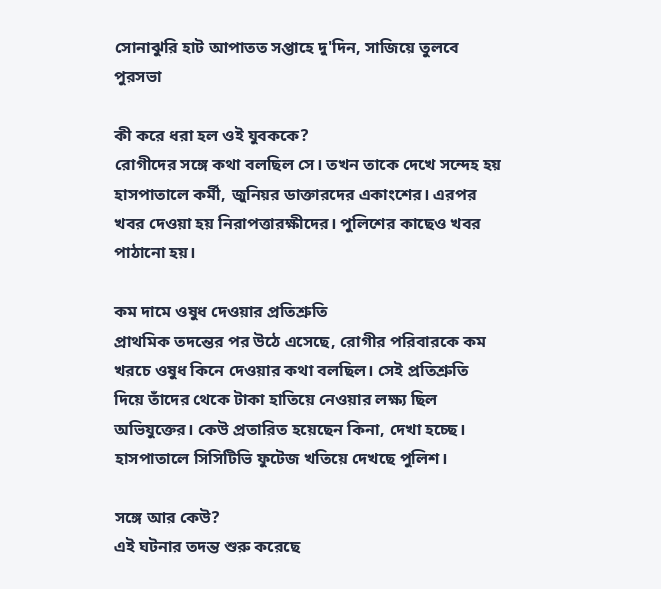সোনাঝুরি হাট আপাতত সপ্তাহে দু'দিন, সাজিয়ে তুলবে পুরসভা

কী করে ধরা হল ওই যুবককে?
রোগীদের সঙ্গে কথা বলছিল সে। তখন তাকে দেখে সন্দেহ হয় হাসপাতালে কর্মী, জুনিয়র ডাক্তারদের একাংশের। এরপর খবর দেওয়া হয় নিরাপত্তারক্ষীদের। পুলিশের কাছেও খবর পাঠানো হয়।

কম দামে ওষুধ দেওয়ার প্রতিশ্রুতি
প্রাথমিক তদন্তের পর উঠে এসেছে, রোগীর পরিবারকে কম খরচে ওষুধ কিনে দেওয়ার কথা বলছিল। সেই প্রতিশ্রুতি দিয়ে তাঁদের থেকে টাকা হাতিয়ে নেওয়ার লক্ষ্য ছিল অভিযুক্তের। কেউ প্রতারিত হয়েছেন কিনা, দেখা হচ্ছে। হাসপাতালে সিসিটিভি ফুটেজ খতিয়ে দেখছে পুলিশ।

সঙ্গে আর কেউ?
এই ঘটনার তদন্ত শুরু করেছে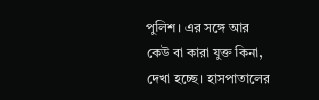পুলিশ। এর সঙ্গে আর কেউ বা কারা যুক্ত কিনা, দেখা হচ্ছে। হাসপাতালের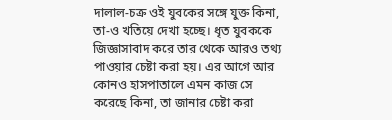দালাল-চক্র ওই যুবকের সঙ্গে যুক্ত কিনা, তা-ও খতিয়ে দেখা হচ্ছে। ধৃত যুবককে জিজ্ঞাসাবাদ করে তার থেকে আরও তথ্য পাওয়ার চেষ্টা করা হয়। এর আগে আর কোনও হাসপাতালে এমন কাজ সে করেছে কিনা, তা জানার চেষ্টা করা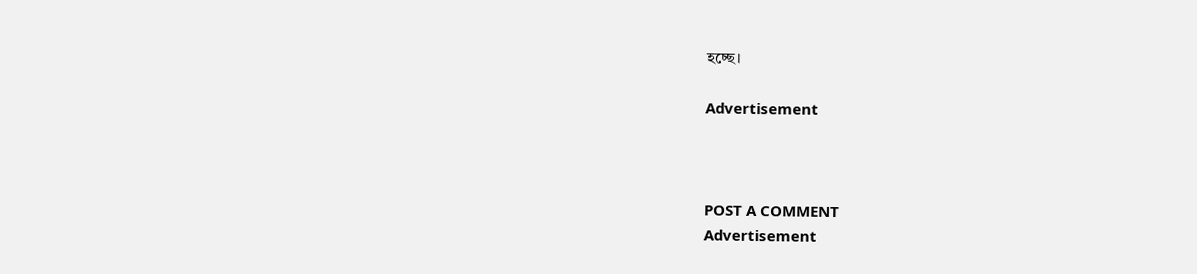হচ্ছে।

Advertisement



POST A COMMENT
Advertisement